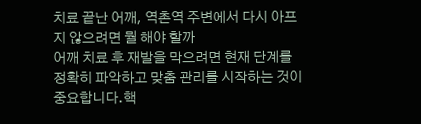치료 끝난 어깨, 역촌역 주변에서 다시 아프지 않으려면 뭘 해야 할까
어깨 치료 후 재발을 막으려면 현재 단계를 정확히 파악하고 맞춤 관리를 시작하는 것이 중요합니다.핵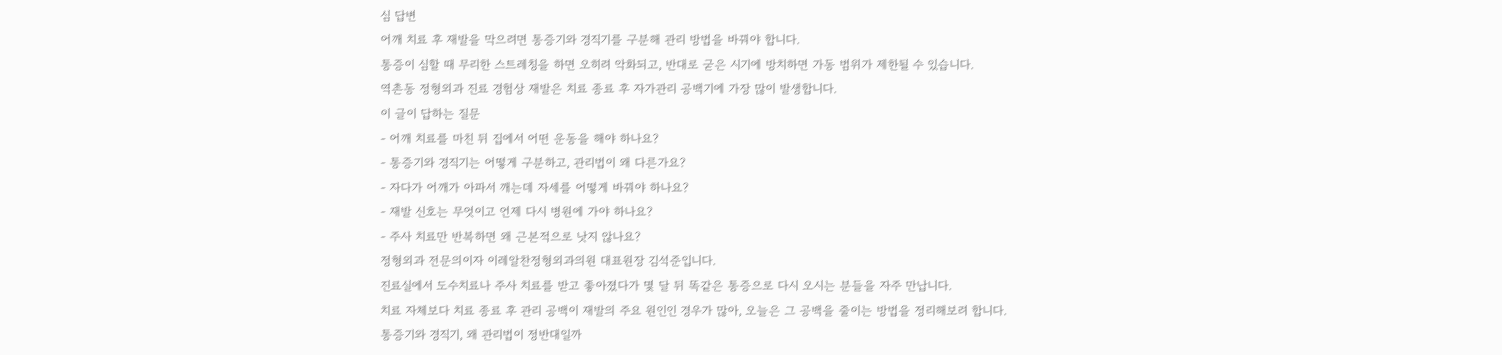심 답변
어깨 치료 후 재발을 막으려면 통증기와 경직기를 구분해 관리 방법을 바꿔야 합니다.
통증이 심할 때 무리한 스트레칭을 하면 오히려 악화되고, 반대로 굳은 시기에 방치하면 가동 범위가 제한될 수 있습니다.
역촌동 정형외과 진료 경험상 재발은 치료 종료 후 자가관리 공백기에 가장 많이 발생합니다.
이 글이 답하는 질문
- 어깨 치료를 마친 뒤 집에서 어떤 운동을 해야 하나요?
- 통증기와 경직기는 어떻게 구분하고, 관리법이 왜 다른가요?
- 자다가 어깨가 아파서 깨는데 자세를 어떻게 바꿔야 하나요?
- 재발 신호는 무엇이고 언제 다시 병원에 가야 하나요?
- 주사 치료만 반복하면 왜 근본적으로 낫지 않나요?
정형외과 전문의이자 이레알찬정형외과의원 대표원장 김석준입니다.
진료실에서 도수치료나 주사 치료를 받고 좋아졌다가 몇 달 뒤 똑같은 통증으로 다시 오시는 분들을 자주 만납니다.
치료 자체보다 치료 종료 후 관리 공백이 재발의 주요 원인인 경우가 많아, 오늘은 그 공백을 줄이는 방법을 정리해보려 합니다.
통증기와 경직기, 왜 관리법이 정반대일까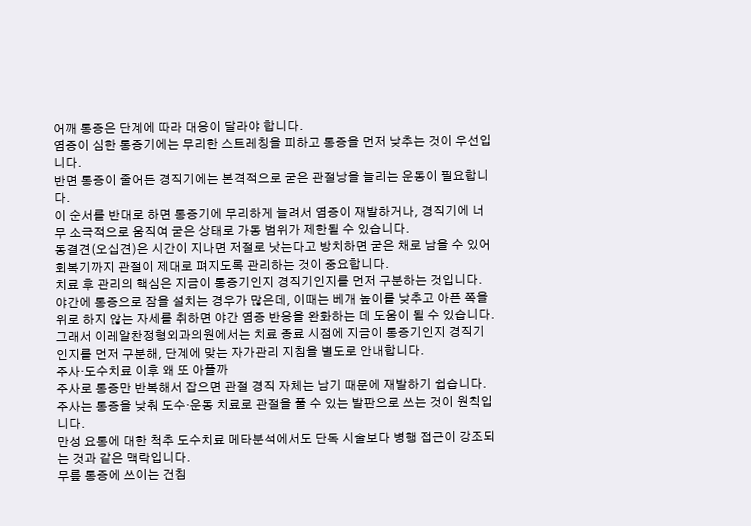어깨 통증은 단계에 따라 대응이 달라야 합니다.
염증이 심한 통증기에는 무리한 스트레칭을 피하고 통증을 먼저 낮추는 것이 우선입니다.
반면 통증이 줄어든 경직기에는 본격적으로 굳은 관절낭을 늘리는 운동이 필요합니다.
이 순서를 반대로 하면 통증기에 무리하게 늘려서 염증이 재발하거나, 경직기에 너무 소극적으로 움직여 굳은 상태로 가동 범위가 제한될 수 있습니다.
동결견(오십견)은 시간이 지나면 저절로 낫는다고 방치하면 굳은 채로 남을 수 있어 회복기까지 관절이 제대로 펴지도록 관리하는 것이 중요합니다.
치료 후 관리의 핵심은 지금이 통증기인지 경직기인지를 먼저 구분하는 것입니다.
야간에 통증으로 잠을 설치는 경우가 많은데, 이때는 베개 높이를 낮추고 아픈 쪽을 위로 하지 않는 자세를 취하면 야간 염증 반응을 완화하는 데 도움이 될 수 있습니다.
그래서 이레알찬정형외과의원에서는 치료 종료 시점에 지금이 통증기인지 경직기인지를 먼저 구분해, 단계에 맞는 자가관리 지침을 별도로 안내합니다.
주사·도수치료 이후 왜 또 아플까
주사로 통증만 반복해서 잡으면 관절 경직 자체는 남기 때문에 재발하기 쉽습니다.
주사는 통증을 낮춰 도수·운동 치료로 관절을 풀 수 있는 발판으로 쓰는 것이 원칙입니다.
만성 요통에 대한 척추 도수치료 메타분석에서도 단독 시술보다 병행 접근이 강조되는 것과 같은 맥락입니다.
무릎 통증에 쓰이는 건침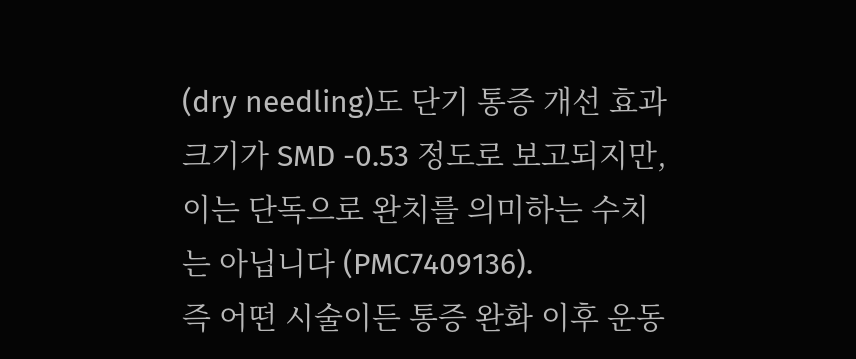(dry needling)도 단기 통증 개선 효과 크기가 SMD -0.53 정도로 보고되지만, 이는 단독으로 완치를 의미하는 수치는 아닙니다 (PMC7409136).
즉 어떤 시술이든 통증 완화 이후 운동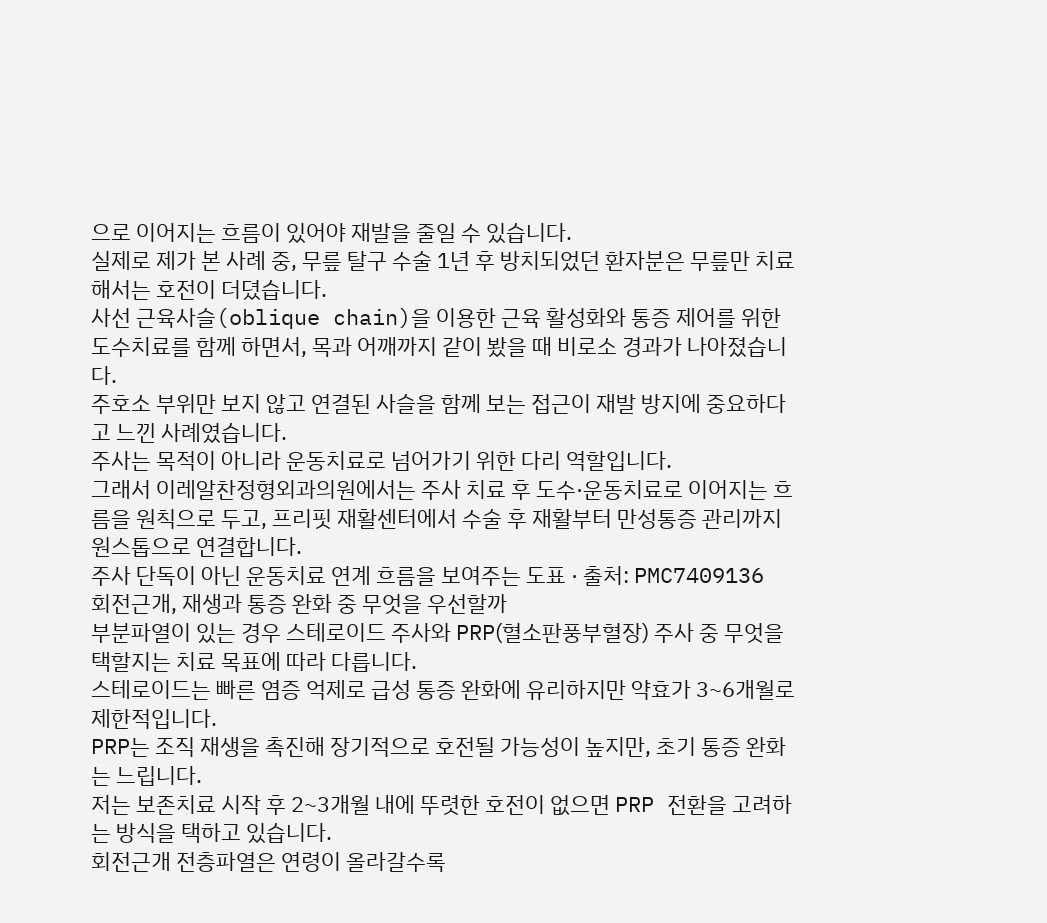으로 이어지는 흐름이 있어야 재발을 줄일 수 있습니다.
실제로 제가 본 사례 중, 무릎 탈구 수술 1년 후 방치되었던 환자분은 무릎만 치료해서는 호전이 더뎠습니다.
사선 근육사슬(oblique chain)을 이용한 근육 활성화와 통증 제어를 위한 도수치료를 함께 하면서, 목과 어깨까지 같이 봤을 때 비로소 경과가 나아졌습니다.
주호소 부위만 보지 않고 연결된 사슬을 함께 보는 접근이 재발 방지에 중요하다고 느낀 사례였습니다.
주사는 목적이 아니라 운동치료로 넘어가기 위한 다리 역할입니다.
그래서 이레알찬정형외과의원에서는 주사 치료 후 도수·운동치료로 이어지는 흐름을 원칙으로 두고, 프리핏 재활센터에서 수술 후 재활부터 만성통증 관리까지 원스톱으로 연결합니다.
주사 단독이 아닌 운동치료 연계 흐름을 보여주는 도표 · 출처: PMC7409136
회전근개, 재생과 통증 완화 중 무엇을 우선할까
부분파열이 있는 경우 스테로이드 주사와 PRP(혈소판풍부혈장) 주사 중 무엇을 택할지는 치료 목표에 따라 다릅니다.
스테로이드는 빠른 염증 억제로 급성 통증 완화에 유리하지만 약효가 3~6개월로 제한적입니다.
PRP는 조직 재생을 촉진해 장기적으로 호전될 가능성이 높지만, 초기 통증 완화는 느립니다.
저는 보존치료 시작 후 2~3개월 내에 뚜렷한 호전이 없으면 PRP 전환을 고려하는 방식을 택하고 있습니다.
회전근개 전층파열은 연령이 올라갈수록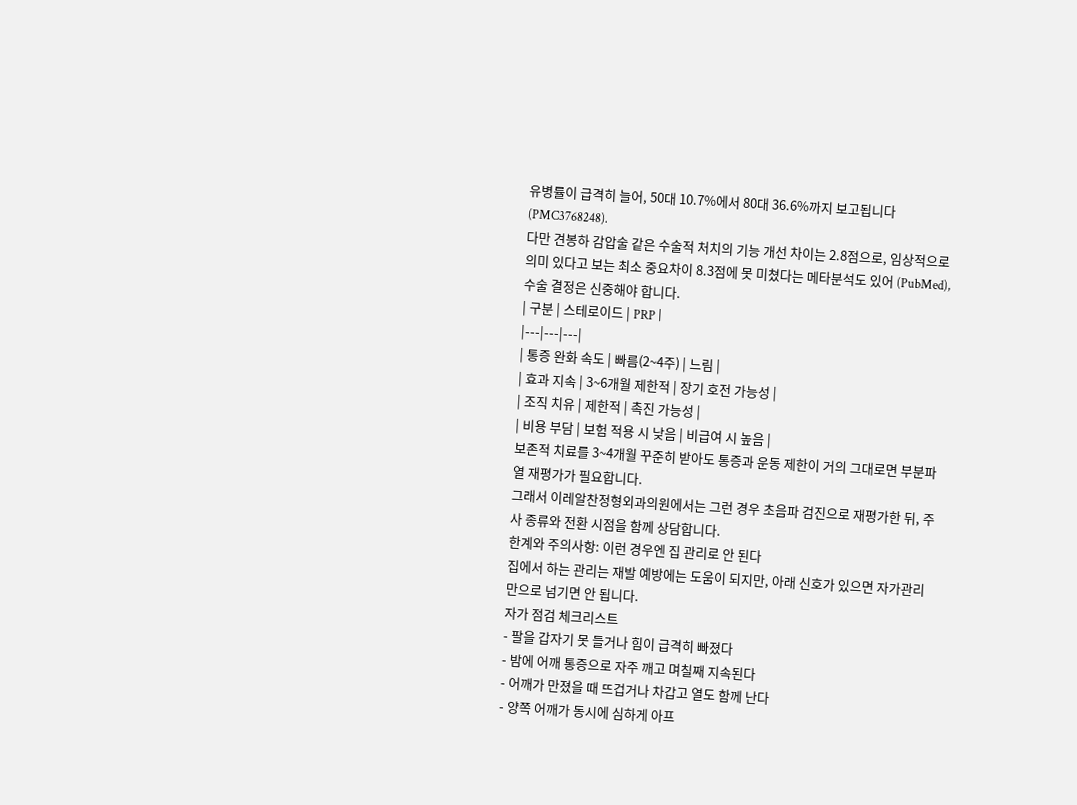유병률이 급격히 늘어, 50대 10.7%에서 80대 36.6%까지 보고됩니다 (PMC3768248).
다만 견봉하 감압술 같은 수술적 처치의 기능 개선 차이는 2.8점으로, 임상적으로 의미 있다고 보는 최소 중요차이 8.3점에 못 미쳤다는 메타분석도 있어 (PubMed), 수술 결정은 신중해야 합니다.
| 구분 | 스테로이드 | PRP |
|---|---|---|
| 통증 완화 속도 | 빠름(2~4주) | 느림 |
| 효과 지속 | 3~6개월 제한적 | 장기 호전 가능성 |
| 조직 치유 | 제한적 | 촉진 가능성 |
| 비용 부담 | 보험 적용 시 낮음 | 비급여 시 높음 |
보존적 치료를 3~4개월 꾸준히 받아도 통증과 운동 제한이 거의 그대로면 부분파열 재평가가 필요합니다.
그래서 이레알찬정형외과의원에서는 그런 경우 초음파 검진으로 재평가한 뒤, 주사 종류와 전환 시점을 함께 상담합니다.
한계와 주의사항: 이런 경우엔 집 관리로 안 된다
집에서 하는 관리는 재발 예방에는 도움이 되지만, 아래 신호가 있으면 자가관리만으로 넘기면 안 됩니다.
자가 점검 체크리스트
- 팔을 갑자기 못 들거나 힘이 급격히 빠졌다
- 밤에 어깨 통증으로 자주 깨고 며칠째 지속된다
- 어깨가 만졌을 때 뜨겁거나 차갑고 열도 함께 난다
- 양쪽 어깨가 동시에 심하게 아프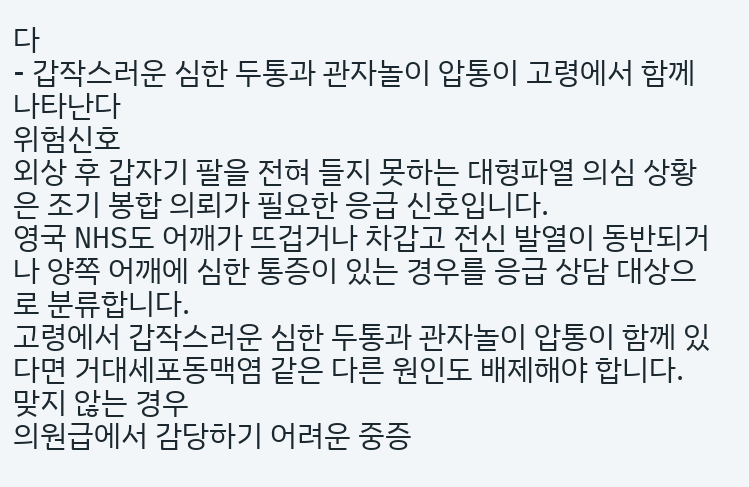다
- 갑작스러운 심한 두통과 관자놀이 압통이 고령에서 함께 나타난다
위험신호
외상 후 갑자기 팔을 전혀 들지 못하는 대형파열 의심 상황은 조기 봉합 의뢰가 필요한 응급 신호입니다.
영국 NHS도 어깨가 뜨겁거나 차갑고 전신 발열이 동반되거나 양쪽 어깨에 심한 통증이 있는 경우를 응급 상담 대상으로 분류합니다.
고령에서 갑작스러운 심한 두통과 관자놀이 압통이 함께 있다면 거대세포동맥염 같은 다른 원인도 배제해야 합니다.
맞지 않는 경우
의원급에서 감당하기 어려운 중증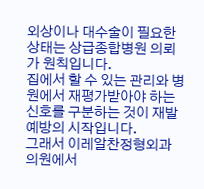외상이나 대수술이 필요한 상태는 상급종합병원 의뢰가 원칙입니다.
집에서 할 수 있는 관리와 병원에서 재평가받아야 하는 신호를 구분하는 것이 재발 예방의 시작입니다.
그래서 이레알찬정형외과의원에서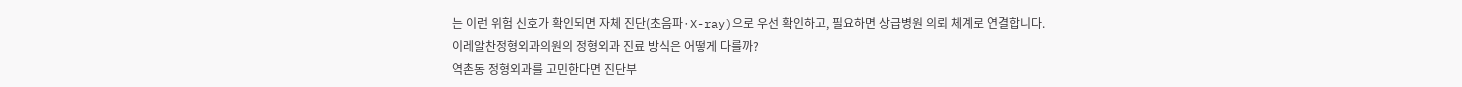는 이런 위험 신호가 확인되면 자체 진단(초음파·X-ray)으로 우선 확인하고, 필요하면 상급병원 의뢰 체계로 연결합니다.
이레알찬정형외과의원의 정형외과 진료 방식은 어떻게 다를까?
역촌동 정형외과를 고민한다면 진단부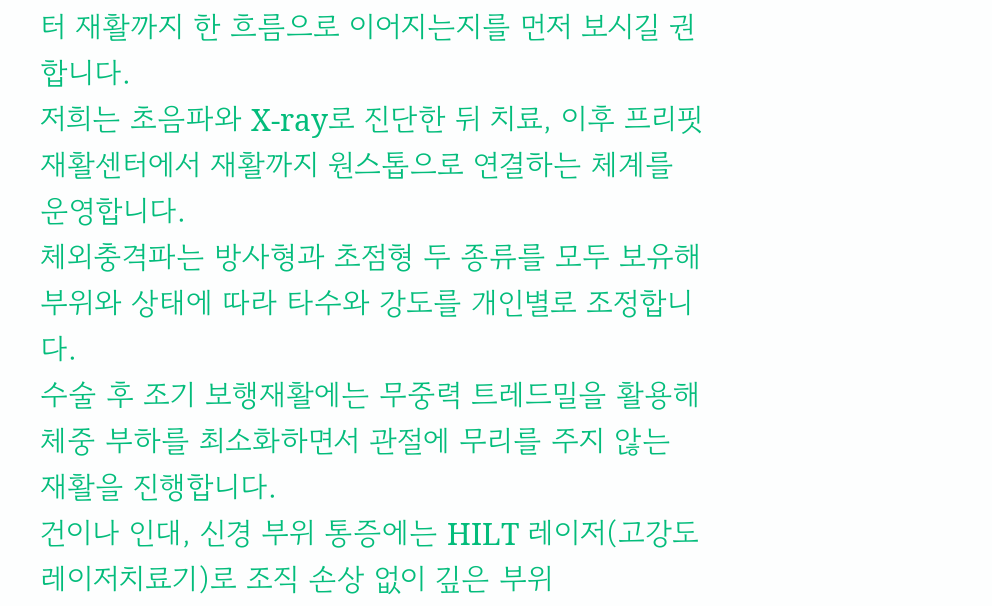터 재활까지 한 흐름으로 이어지는지를 먼저 보시길 권합니다.
저희는 초음파와 X-ray로 진단한 뒤 치료, 이후 프리핏 재활센터에서 재활까지 원스톱으로 연결하는 체계를 운영합니다.
체외충격파는 방사형과 초점형 두 종류를 모두 보유해 부위와 상태에 따라 타수와 강도를 개인별로 조정합니다.
수술 후 조기 보행재활에는 무중력 트레드밀을 활용해 체중 부하를 최소화하면서 관절에 무리를 주지 않는 재활을 진행합니다.
건이나 인대, 신경 부위 통증에는 HILT 레이저(고강도 레이저치료기)로 조직 손상 없이 깊은 부위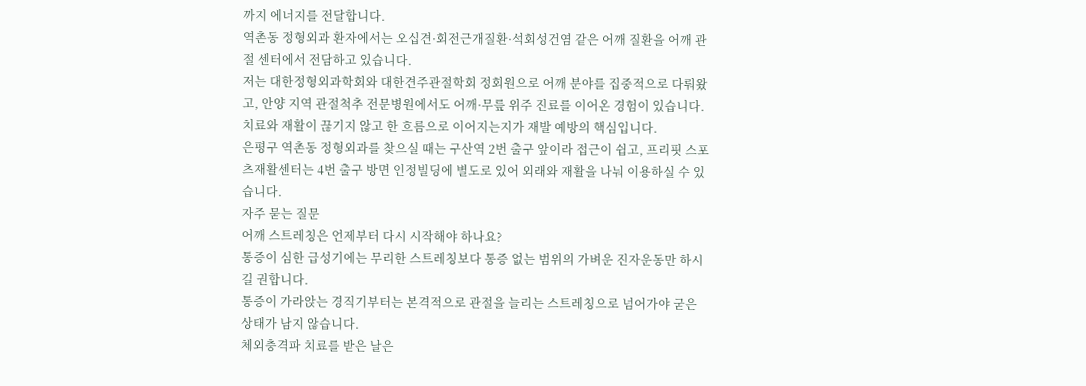까지 에너지를 전달합니다.
역촌동 정형외과 환자에서는 오십견·회전근개질환·석회성건염 같은 어깨 질환을 어깨 관절 센터에서 전담하고 있습니다.
저는 대한정형외과학회와 대한견주관절학회 정회원으로 어깨 분야를 집중적으로 다뤄왔고, 안양 지역 관절척추 전문병원에서도 어깨·무릎 위주 진료를 이어온 경험이 있습니다.
치료와 재활이 끊기지 않고 한 흐름으로 이어지는지가 재발 예방의 핵심입니다.
은평구 역촌동 정형외과를 찾으실 때는 구산역 2번 출구 앞이라 접근이 쉽고, 프리핏 스포츠재활센터는 4번 출구 방면 인정빌딩에 별도로 있어 외래와 재활을 나눠 이용하실 수 있습니다.
자주 묻는 질문
어깨 스트레칭은 언제부터 다시 시작해야 하나요?
통증이 심한 급성기에는 무리한 스트레칭보다 통증 없는 범위의 가벼운 진자운동만 하시길 권합니다.
통증이 가라앉는 경직기부터는 본격적으로 관절을 늘리는 스트레칭으로 넘어가야 굳은 상태가 남지 않습니다.
체외충격파 치료를 받은 날은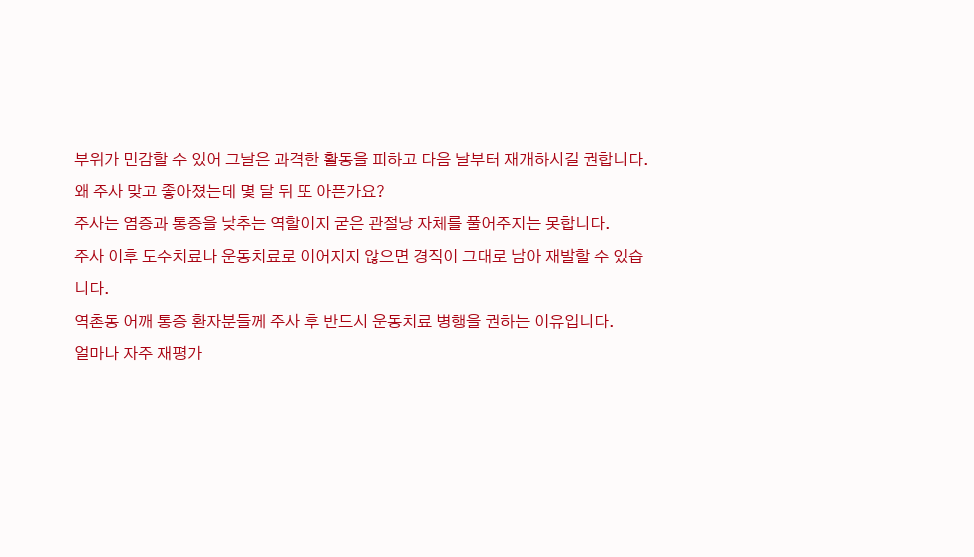부위가 민감할 수 있어 그날은 과격한 활동을 피하고 다음 날부터 재개하시길 권합니다.
왜 주사 맞고 좋아졌는데 몇 달 뒤 또 아픈가요?
주사는 염증과 통증을 낮추는 역할이지 굳은 관절낭 자체를 풀어주지는 못합니다.
주사 이후 도수치료나 운동치료로 이어지지 않으면 경직이 그대로 남아 재발할 수 있습니다.
역촌동 어깨 통증 환자분들께 주사 후 반드시 운동치료 병행을 권하는 이유입니다.
얼마나 자주 재평가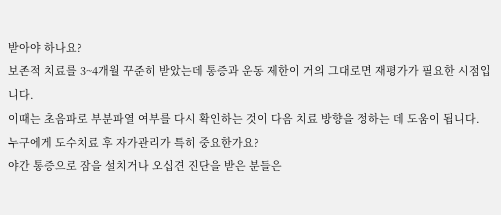받아야 하나요?
보존적 치료를 3~4개월 꾸준히 받았는데 통증과 운동 제한이 거의 그대로면 재평가가 필요한 시점입니다.
이때는 초음파로 부분파열 여부를 다시 확인하는 것이 다음 치료 방향을 정하는 데 도움이 됩니다.
누구에게 도수치료 후 자가관리가 특히 중요한가요?
야간 통증으로 잠을 설치거나 오십견 진단을 받은 분들은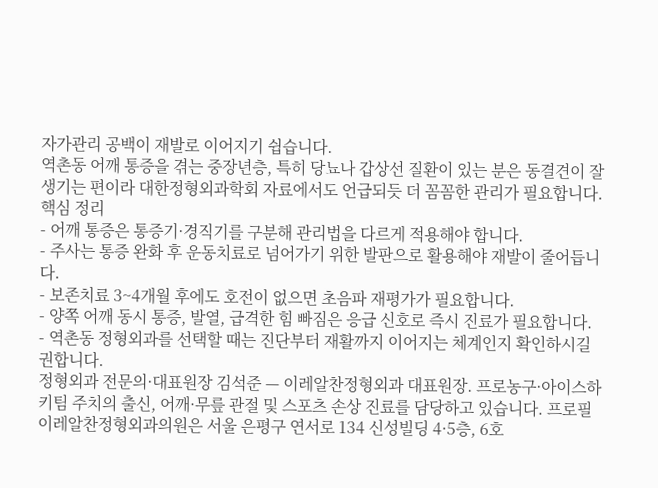자가관리 공백이 재발로 이어지기 쉽습니다.
역촌동 어깨 통증을 겪는 중장년층, 특히 당뇨나 갑상선 질환이 있는 분은 동결견이 잘 생기는 편이라 대한정형외과학회 자료에서도 언급되듯 더 꼼꼼한 관리가 필요합니다.
핵심 정리
- 어깨 통증은 통증기·경직기를 구분해 관리법을 다르게 적용해야 합니다.
- 주사는 통증 완화 후 운동치료로 넘어가기 위한 발판으로 활용해야 재발이 줄어듭니다.
- 보존치료 3~4개월 후에도 호전이 없으면 초음파 재평가가 필요합니다.
- 양쪽 어깨 동시 통증, 발열, 급격한 힘 빠짐은 응급 신호로 즉시 진료가 필요합니다.
- 역촌동 정형외과를 선택할 때는 진단부터 재활까지 이어지는 체계인지 확인하시길 권합니다.
정형외과 전문의·대표원장 김석준 — 이레알찬정형외과 대표원장. 프로농구·아이스하키팀 주치의 출신, 어깨·무릎 관절 및 스포츠 손상 진료를 담당하고 있습니다. 프로필
이레알찬정형외과의원은 서울 은평구 연서로 134 신성빌딩 4·5층, 6호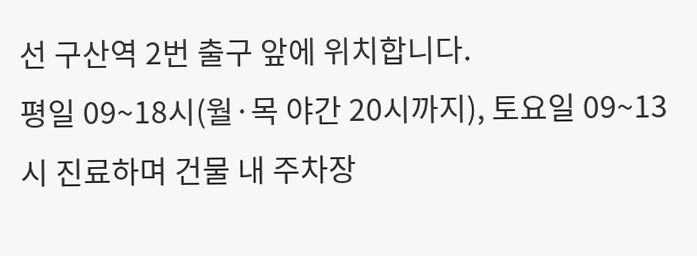선 구산역 2번 출구 앞에 위치합니다.
평일 09~18시(월·목 야간 20시까지), 토요일 09~13시 진료하며 건물 내 주차장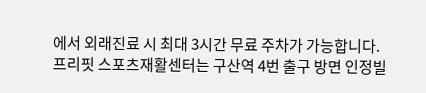에서 외래진료 시 최대 3시간 무료 주차가 가능합니다.
프리핏 스포츠재활센터는 구산역 4번 출구 방면 인정빌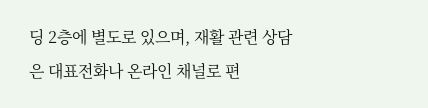딩 2층에 별도로 있으며, 재활 관련 상담은 대표전화나 온라인 채널로 편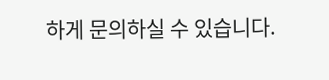하게 문의하실 수 있습니다.